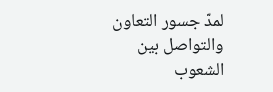لمدّ جسور التعاون والتواصل بين الشعوب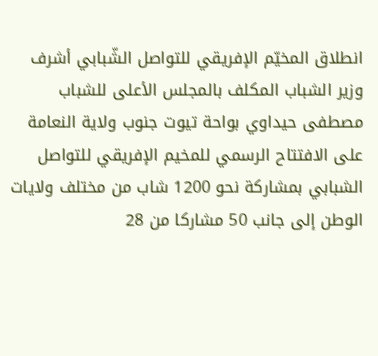انطلاق المخيّم الإفريقي للتواصل الشّبابي أشرف وزير الشباب المكلف بالمجلس الأعلى للشباب مصطفى حيداوي بواحة تيوت جنوب ولاية النعامة على الافتتاح الرسمي للمخيم الإفريقي للتواصل الشبابي بمشاركة نحو 1200 شاب من مختلف ولايات الوطن إلى جانب 50 مشاركا من 28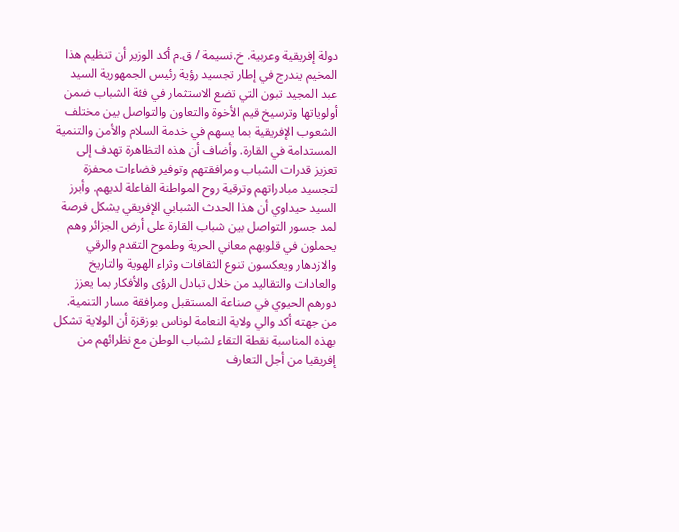دولة إفريقية وعربية. خ.نسيمة / ق.م أكد الوزير أن تنظيم هذا المخيم يندرج في إطار تجسيد رؤية رئيس الجمهورية السيد عبد المجيد تبون التي تضع الاستثمار في فئة الشباب ضمن أولوياتها وترسيخ قيم الأخوة والتعاون والتواصل بين مختلف الشعوب الإفريقية بما يسهم في خدمة السلام والأمن والتنمية المستدامة في القارة. وأضاف أن هذه التظاهرة تهدف إلى تعزيز قدرات الشباب ومرافقتهم وتوفير فضاءات محفزة لتجسيد مبادراتهم وترقية روح المواطنة الفاعلة لديهم. وأبرز السيد حيداوي أن هذا الحدث الشبابي الإفريقي يشكل فرصة لمد جسور التواصل بين شباب القارة على أرض الجزائر وهم يحملون في قلوبهم معاني الحرية وطموح التقدم والرقي والازدهار ويعكسون تنوع الثقافات وثراء الهوية والتاريخ والعادات والتقاليد من خلال تبادل الرؤى والأفكار بما يعزز دورهم الحيوي في صناعة المستقبل ومرافقة مسار التنمية. من جهته أكد والي ولاية النعامة لوناس بوزقزة أن الولاية تشكل بهذه المناسبة نقطة التقاء لشباب الوطن مع نظرائهم من إفريقيا من أجل التعارف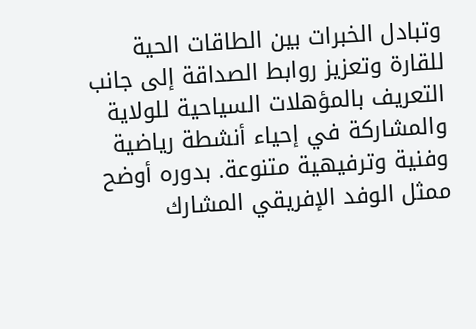وتبادل الخبرات بين الطاقات الحية للقارة وتعزيز روابط الصداقة إلى جانب التعريف بالمؤهلات السياحية للولاية والمشاركة في إحياء أنشطة رياضية وفنية وترفيهية متنوعة. بدوره أوضح ممثل الوفد الإفريقي المشارك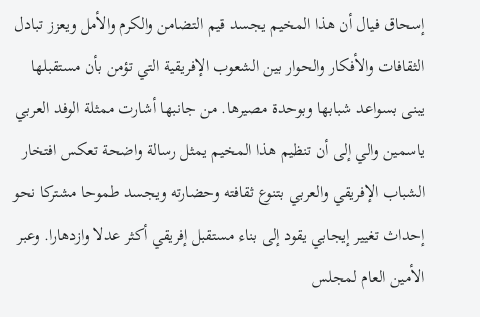إسحاق فيال أن هذا المخيم يجسد قيم التضامن والكرم والأمل ويعزز تبادل الثقافات والأفكار والحوار بين الشعوب الإفريقية التي تؤمن بأن مستقبلها يبنى بسواعد شبابها وبوحدة مصيرها. من جانبها أشارت ممثلة الوفد العربي ياسمين والي إلى أن تنظيم هذا المخيم يمثل رسالة واضحة تعكس افتخار الشباب الإفريقي والعربي بتنوع ثقافته وحضارته ويجسد طموحا مشتركا نحو إحداث تغيير إيجابي يقود إلى بناء مستقبل إفريقي أكثر عدلا وازدهارا. وعبر الأمين العام لمجلس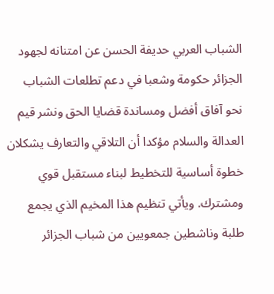الشباب العربي حديفة الحسن عن امتنانه لجهود الجزائر حكومة وشعبا في دعم تطلعات الشباب نحو آفاق أفضل ومساندة قضايا الحق ونشر قيم العدالة والسلام مؤكدا أن التلاقي والتعارف يشكلان خطوة أساسية للتخطيط لبناء مستقبل قوي ومشترك. ويأتي تنظيم هذا المخيم الذي يجمع طلبة وناشطين جمعويين من شباب الجزائر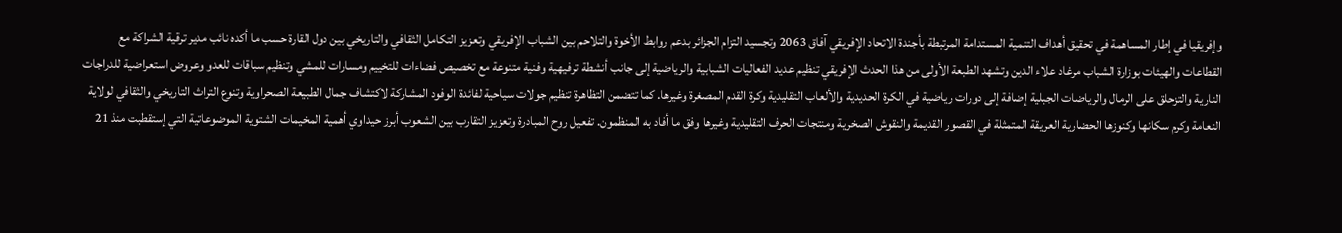وإفريقيا في إطار المساهمة في تحقيق أهداف التنمية المستدامة المرتبطة بأجندة الاتحاد الإفريقي آفاق 2063 وتجسيد التزام الجزائر بدعم روابط الأخوة والتلاحم بين الشباب الإفريقي وتعزيز التكامل الثقافي والتاريخي بين دول القارة حسب ما أكده نائب مدير ترقية الشراكة مع القطاعات والهيئات بوزارة الشباب مرغاد علاء الدين وتشهد الطبعة الأولى من هذا الحدث الإفريقي تنظيم عديد الفعاليات الشبابية والرياضية إلى جانب أنشطة ترفيهية وفنية متنوعة مع تخصيص فضاءات للتخييم ومسارات للمشي وتنظيم سباقات للعدو وعروض استعراضية للدراجات النارية والتزحلق على الرمال والرياضات الجبلية إضافة إلى دورات رياضية في الكرة الحديدية والألعاب التقليدية وكرة القدم المصغرة وغيرها. كما تتضمن التظاهرة تنظيم جولات سياحية لفائدة الوفود المشاركة لاكتشاف جمال الطبيعة الصحراوية وتنوع التراث التاريخي والثقافي لولاية النعامة وكرم سكانها وكنوزها الحضارية العريقة المتمثلة في القصور القديمة والنقوش الصخرية ومنتجات الحرف التقليدية وغيرها وفق ما أفاد به المنظمون. تفعيل روح المبادرة وتعزيز التقارب بين الشعوب أبرز حيداوي أهمية المخيمات الشتوية الموضوعاتية التي إستقطبت منذ 21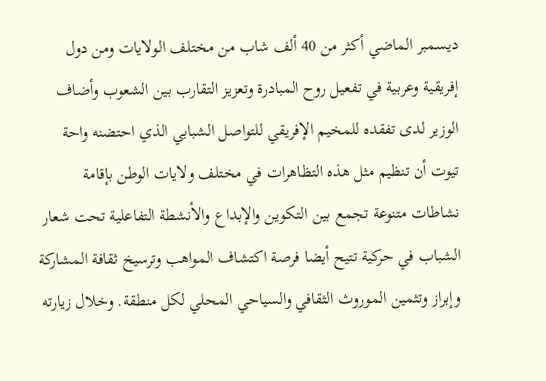ديسمبر الماضي أكثر من 40 ألف شاب من مختلف الولايات ومن دول إفريقية وعربية في تفعيل روح المبادرة وتعزيز التقارب بين الشعوب وأضاف الوزير لدى تفقده للمخيم الإفريقي للتواصل الشبابي الذي احتضنه واحة تيوت أن تنظيم مثل هذه التظاهرات في مختلف ولايات الوطن بإقامة نشاطات متنوعة تجمع بين التكوين والإبداع والأنشطة التفاعلية تحت شعار الشباب في حركية تتيح أيضا فرصة اكتشاف المواهب وترسيخ ثقافة المشاركة وإبراز وتثمين الموروث الثقافي والسياحي المحلي لكل منطقة. وخلال زيارته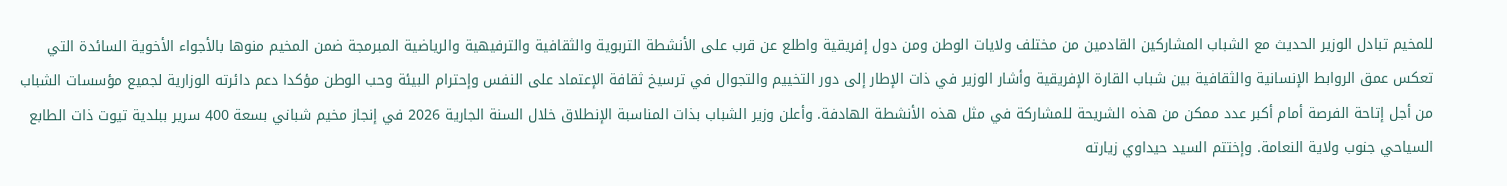للمخيم تبادل الوزير الحديث مع الشباب المشاركين القادمين من مختلف ولايات الوطن ومن دول إفريقية واطلع عن قرب على الأنشطة التربوية والثقافية والترفيهية والرياضية المبرمجة ضمن المخيم منوها بالأجواء الأخوية السائدة التي تعكس عمق الروابط الإنسانية والثقافية بين شباب القارة الإفريقية وأشار الوزير في ذات الإطار إلى دور التخييم والتجوال في ترسيخ ثقافة الإعتماد على النفس وإحترام البيئة وحب الوطن مؤكدا دعم دائرته الوزارية لجميع مؤسسات الشباب من أجل إتاحة الفرصة أمام أكبر عدد ممكن من هذه الشريحة للمشاركة في مثل هذه الأنشطة الهادفة. وأعلن وزير الشباب بذات المناسبة الإنطلاق خلال السنة الجارية 2026 في إنجاز مخيم شباني بسعة 400 سرير ببلدية تيوت ذات الطابع السياحي جنوب ولاية النعامة. وإختتم السيد حيداوي زيارته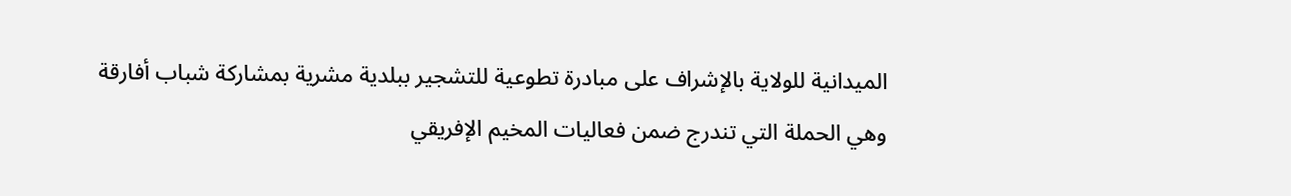الميدانية للولاية بالإشراف على مبادرة تطوعية للتشجير ببلدية مشرية بمشاركة شباب أفارقة وهي الحملة التي تندرج ضمن فعاليات المخيم الإفريقي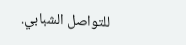للتواصل الشبابي.